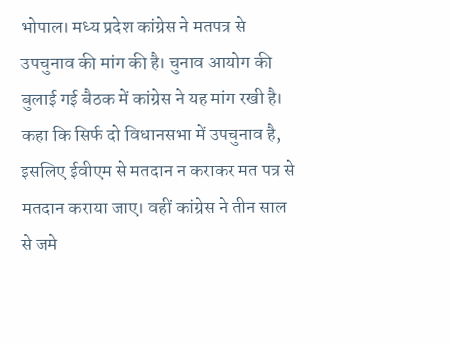भोपाल। मध्य प्रदेश कांग्रेस ने मतपत्र से उपचुनाव की मांग की है। चुनाव आयोग की बुलाई गई बैठक में कांग्रेस ने यह मांग रखी है। कहा कि सिर्फ दो विधानसभा में उपचुनाव है, इसलिए ईवीएम से मतदान न कराकर मत पत्र से मतदान कराया जाए। वहीं कांग्रेस ने तीन साल से जमे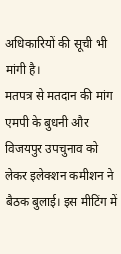अधिकारियों की सूची भी मांगी है।
मतपत्र से मतदान की मांग
एमपी के बुधनी और विजयपुर उपचुनाव को लेकर इलेक्शन कमीशन ने बैठक बुलाई। इस मीटिंग में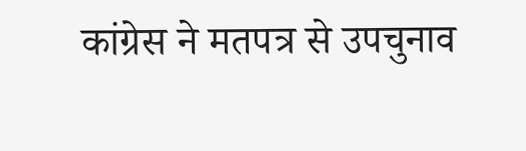कांग्रेस ने मतपत्र से उपचुनाव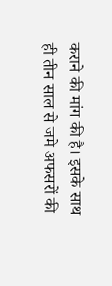कराने की मांग की है। इसके साथ ही तीन साल से जमे अफसरों की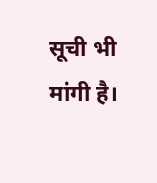सूची भी मांगी है।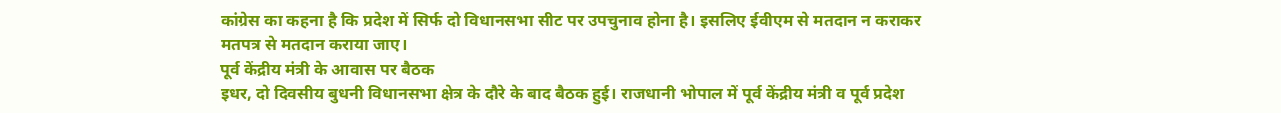कांग्रेस का कहना है कि प्रदेश में सिर्फ दो विधानसभा सीट पर उपचुनाव होना है। इसलिए ईवीएम से मतदान न कराकर मतपत्र से मतदान कराया जाए।
पूर्व केंद्रीय मंत्री के आवास पर बैठक
इधर, दो दिवसीय बुधनी विधानसभा क्षेत्र के दौरे के बाद बैठक हुई। राजधानी भोपाल में पूर्व केंद्रीय मंत्री व पूर्व प्रदेश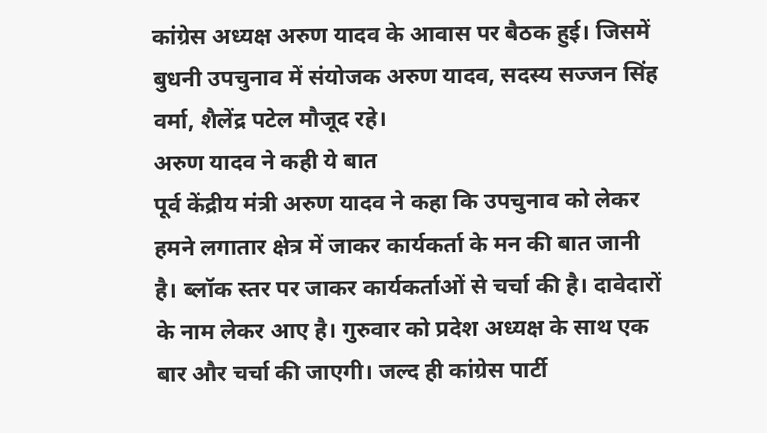कांग्रेस अध्यक्ष अरुण यादव के आवास पर बैठक हुई। जिसमें बुधनी उपचुनाव में संयोजक अरुण यादव, सदस्य सज्जन सिंह वर्मा, शैलेंद्र पटेल मौजूद रहे।
अरुण यादव ने कही ये बात
पूर्व केंद्रीय मंत्री अरुण यादव ने कहा कि उपचुनाव को लेकर हमने लगातार क्षेत्र में जाकर कार्यकर्ता के मन की बात जानी है। ब्लॉक स्तर पर जाकर कार्यकर्ताओं से चर्चा की है। दावेदारों के नाम लेकर आए है। गुरुवार को प्रदेश अध्यक्ष के साथ एक बार और चर्चा की जाएगी। जल्द ही कांग्रेस पार्टी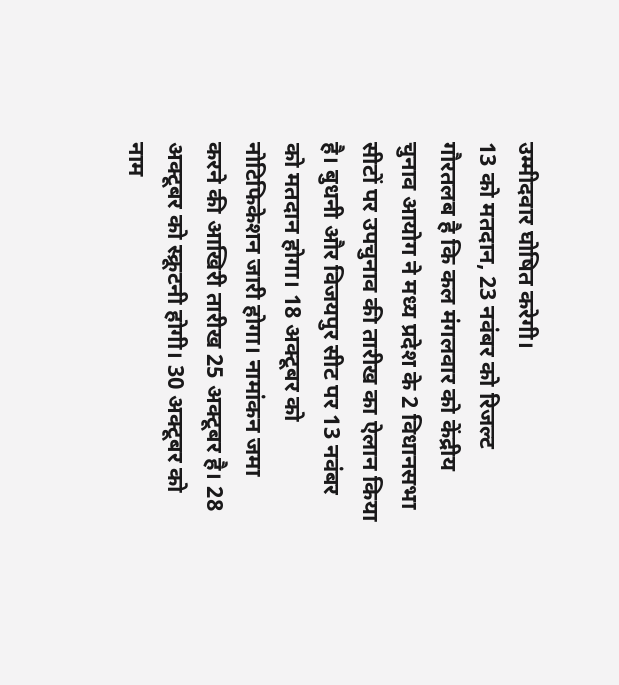उम्मीदवार घोषित करेगी।
13 को मतदान, 23 नवंबर को रिजल्ट
गौरतलब है कि कल मंगलवार को केंद्रीय चुनाव आयोग ने मध्य प्रदेश के 2 विधानसभा सीटों पर उपचुनाव की तारीख का ऐलान किया है। बुधनी और विजयपुर सीट पर 13 नवंबर को मतदान होगा। 18 अक्टूबर को नोटिफिकेशन जारी होगा। नामांकन जमा करने की आखिरी तारीख 25 अक्टूबर है। 28 अक्टूबर को स्क्रूटनी होगी। 30 अक्टूबर को नाम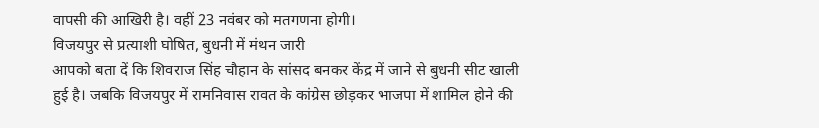वापसी की आखिरी है। वहीं 23 नवंबर को मतगणना होगी।
विजयपुर से प्रत्याशी घोषित, बुधनी में मंथन जारी
आपको बता दें कि शिवराज सिंह चौहान के सांसद बनकर केंद्र में जाने से बुधनी सीट खाली हुई है। जबकि विजयपुर में रामनिवास रावत के कांग्रेस छोड़कर भाजपा में शामिल होने की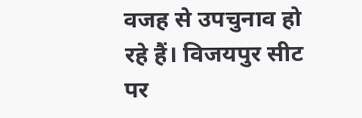वजह से उपचुनाव हो रहे हैं। विजयपुर सीट पर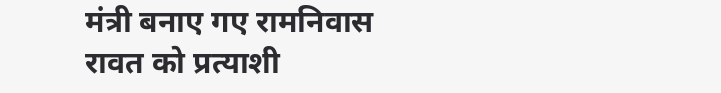मंत्री बनाए गए रामनिवास रावत को प्रत्याशी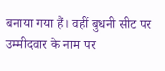बनाया गया हैं। वहीं बुधनी सीट पर उम्मीदवार के नाम पर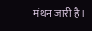मंथन जारी है।